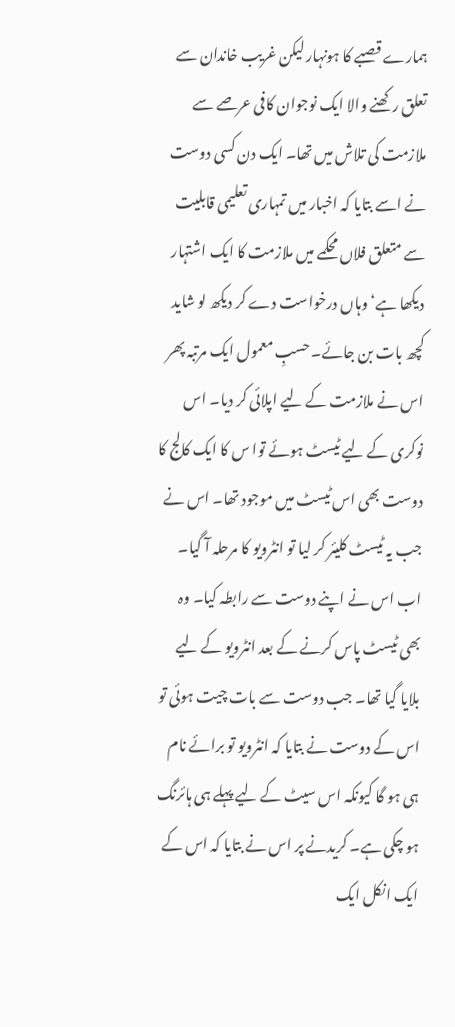ہمارے قصبے کا ہونہار لیکن غریب خاندان سے تعلق رکھنے والا ایک نوجوان کافی عرصے سے ملازمت کی تلاش میں تھا۔ ایک دن کسی دوست نے اسے بتایا کہ اخبار میں تمہاری تعلیمی قابلیت سے متعلق فلاں محکمے میں ملازمت کا ایک اشتہار دیکھا ہے‘ وہاں درخواست دے کر دیکھ لو شاید کچھ بات بن جائے۔ حسبِ معمول ایک مرتبہ پھر اس نے ملازمت کے لیے اپلائی کر دیا۔ اس نوکری کے لیے ٹیسٹ ہوئے توا س کا ایک کالج کا دوست بھی اس ٹیسٹ میں موجود تھا۔ اس نے جب یہ ٹیسٹ کلیئر کر لیا تو انٹرویو کا مرحلہ آ گیا۔ اب اس نے اپنے دوست سے رابطہ کیا۔ وہ بھی ٹیسٹ پاس کرنے کے بعد انٹرویو کے لیے بلایا گیا تھا۔ جب دوست سے بات چیت ہوئی تو اس کے دوست نے بتایا کہ انٹرویو تو برائے نام ہی ہو گا کیونکہ اس سیٹ کے لیے پہلے ہی ہائرنگ ہو چکی ہے۔ کریدنے پر اس نے بتایا کہ اس کے ایک انکل ایک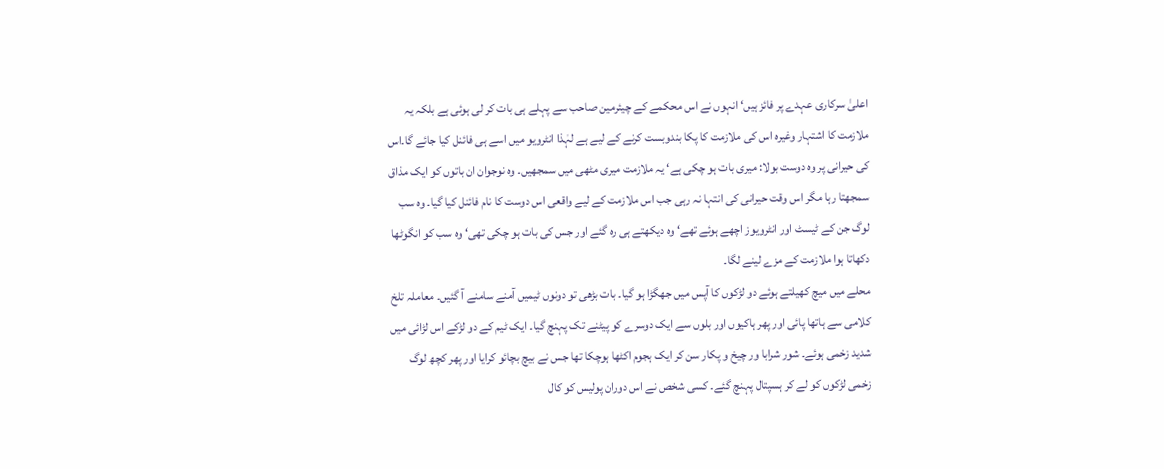اعلیٰ سرکاری عہدے پر فائز ہیں‘ انہوں نے اس محکمے کے چیئرمین صاحب سے پہلے ہی بات کر لی ہوئی ہے بلکہ یہ ملازمت کا اشتہار وغیرہ اس کی ملازمت کا پکا بندوبست کرنے کے لیے ہے لہٰذا انٹرویو میں اسے ہی فائنل کیا جائے گا۔اس کی حیرانی پر وہ دوست بولا: میری بات ہو چکی ہے‘ یہ ملازمت میری مٹھی میں سمجھیں۔ وہ نوجوان ان باتوں کو ایک مذاق سمجھتا رہا مگر اس وقت حیرانی کی انتہا نہ رہی جب اس ملازمت کے لیے واقعی اس دوست کا نام فائنل کیا گیا۔ وہ سب لوگ جن کے ٹیسٹ اور انٹرویوز اچھے ہوئے تھے‘ وہ دیکھتے ہی رہ گئے اور جس کی بات ہو چکی تھی‘ وہ سب کو انگوٹھا دکھاتا ہوا ملازمت کے مزے لینے لگا۔
محلے میں میچ کھیلتے ہوئے دو لڑکوں کا آپس میں جھگڑا ہو گیا۔ بات بڑھی تو دونوں ٹیمیں آمنے سامنے آ گئیں۔ معاملہ تلخ کلامی سے ہاتھا پائی اور پھر ہاکیوں اور بلوں سے ایک دوسرے کو پیٹنے تک پہنچ گیا۔ ایک ٹیم کے دو لڑکے اس لڑائی میں شدید زخمی ہوئے۔ شور شرابا ور چیخ و پکار سن کر ایک ہجوم اکٹھا ہوچکا تھا جس نے بیچ بچائو کرایا اور پھر کچھ لوگ زخمی لڑکوں کو لے کر ہسپتال پہنچ گئے۔ کسی شخص نے اس دوران پولیس کو کال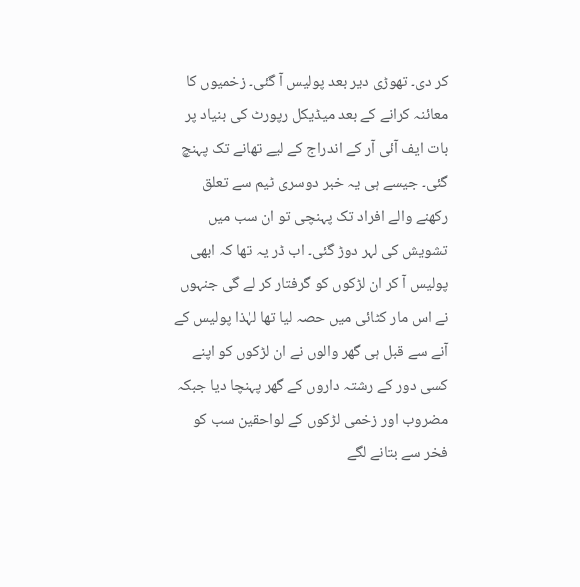کر دی۔ تھوڑی دیر بعد پولیس آ گئی۔ زخمیوں کا معائنہ کرانے کے بعد میڈیکل رپورٹ کی بنیاد پر بات ایف آئی آر کے اندراج کے لیے تھانے تک پہنچ گئی۔ جیسے ہی یہ خبر دوسری ٹیم سے تعلق رکھنے والے افراد تک پہنچی تو ان سب میں تشویش کی لہر دوڑ گئی۔ اب ڈر یہ تھا کہ ابھی پولیس آ کر ان لڑکوں کو گرفتار کر لے گی جنہوں نے اس مار کٹائی میں حصہ لیا تھا لہٰذا پولیس کے آنے سے قبل ہی گھر والوں نے ان لڑکوں کو اپنے کسی دور کے رشتہ داروں کے گھر پہنچا دیا جبکہ مضروب اور زخمی لڑکوں کے لواحقین سب کو فخر سے بتانے لگے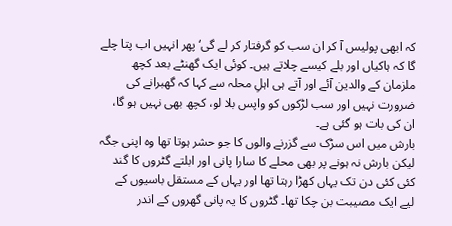کہ ابھی پولیس آ کر ان سب کو گرفتار کر لے گی‘ پھر انہیں اب پتا چلے گا کہ ہاکیاں اور بلے کیسے چلاتے ہیں۔ کوئی ایک گھنٹے بعد کچھ ملزمان کے والدین آئے اور آتے ہی اہلِ محلہ سے کہا کہ گھبرانے کی ضرورت نہیں اور سب لڑکوں کو واپس بلا لو، کچھ بھی نہیں ہو گا، ان کی بات ہو گئی ہے۔
بارش میں اس سڑک سے گزرنے والوں کا جو حشر ہوتا تھا وہ اپنی جگہ لیکن بارش نہ ہونے پر بھی محلے کا سارا پانی اور ابلتے گٹروں کا گند کئی کئی دن تک یہاں کھڑا رہتا تھا اور یہاں کے مستقل باسیوں کے لیے ایک مصیبت بن چکا تھا۔ گٹروں کا یہ پانی گھروں کے اندر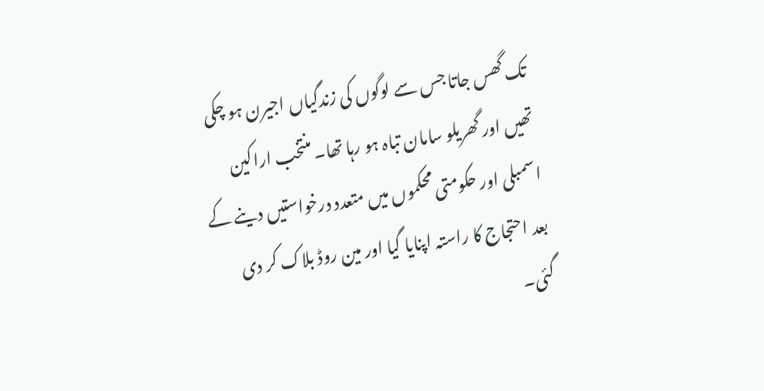تک گھس جاتا جس سے لوگوں کی زندگیاں اجیرن ہو چکی تھیں اور گھریلو سامان تباہ ہو رہا تھا۔ منتخب اراکین اسمبلی اور حکومتی محکموں میں متعدد درخواستیں دینے کے بعد احتجاج کا راستہ اپنایا گیا اور مین روڈ بلاک کر دی گئی۔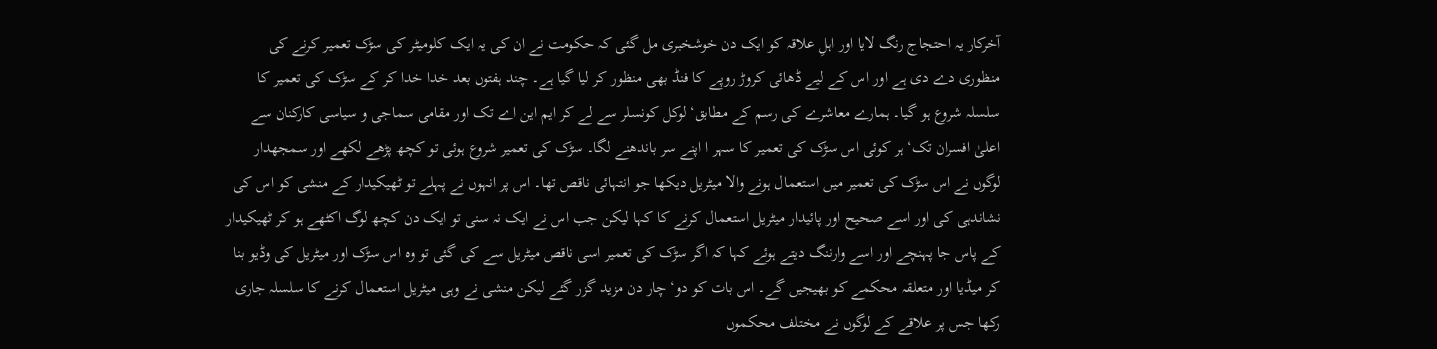آخرکار یہ احتجاج رنگ لایا اور اہلِ علاقہ کو ایک دن خوشخبری مل گئی کہ حکومت نے ان کی یہ ایک کلومیٹر کی سڑک تعمیر کرنے کی منظوری دے دی ہے اور اس کے لیے ڈھائی کروڑ روپے کا فنڈ بھی منظور کر لیا گیا ہے۔ چند ہفتوں بعد خدا خدا کر کے سڑک کی تعمیر کا سلسلہ شروع ہو گیا۔ ہمارے معاشرے کی رسم کے مطابق‘ لوکل کونسلر سے لے کر ایم این اے تک اور مقامی سماجی و سیاسی کارکنان سے اعلیٰ افسران تک‘ ہر کوئی اس سڑک کی تعمیر کا سہر ا اپنے سر باندھنے لگا۔ سڑک کی تعمیر شروع ہوئی تو کچھ پڑھے لکھے اور سمجھدار لوگوں نے اس سڑک کی تعمیر میں استعمال ہونے والا میٹریل دیکھا جو انتہائی ناقص تھا۔ اس پر انہوں نے پہلے تو ٹھیکیدار کے منشی کو اس کی نشاندہی کی اور اسے صحیح اور پائیدار میٹریل استعمال کرنے کا کہا لیکن جب اس نے ایک نہ سنی تو ایک دن کچھ لوگ اکٹھے ہو کر ٹھیکیدار کے پاس جا پہنچے اور اسے وارننگ دیتے ہوئے کہا کہ اگر سڑک کی تعمیر اسی ناقص میٹریل سے کی گئی تو وہ اس سڑک اور میٹریل کی وڈیو بنا کر میڈیا اور متعلقہ محکمے کو بھیجیں گے۔ اس بات کو دو‘ چار دن مزید گزر گئے لیکن منشی نے وہی میٹریل استعمال کرنے کا سلسلہ جاری رکھا جس پر علاقے کے لوگوں نے مختلف محکموں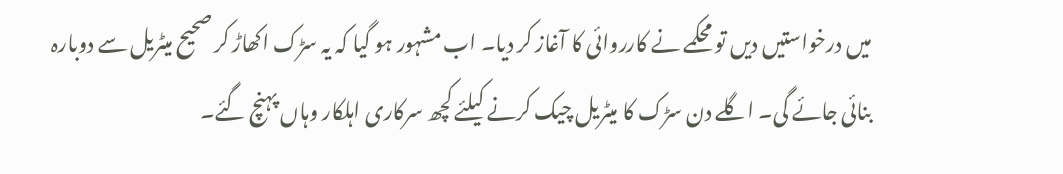میں درخواستیں دیں تو محکمے نے کارروائی کا آغاز کر دیا۔ اب مشہور ہو گیا کہ یہ سڑک اکھاڑ کر صحیح میٹریل سے دوبارہ بنائی جائے گی۔ اگلے دن سڑک کا میٹریل چیک کرنے کیلئے کچھ سرکاری اہلکار وہاں پہنچ گئے۔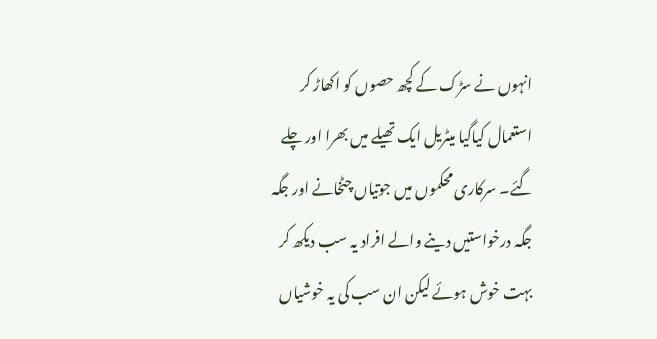انہوں نے سڑک کے کچھ حصوں کو اکھاڑ کر استعمال کیاگیا میٹریل ایک تھیلے میں بھرا اور چلے گئے۔ سرکاری محکموں میں جوتیاں چٹخانے اور جگہ جگہ درخواستیں دینے والے افراد یہ سب دیکھ کر بہت خوش ہوئے لیکن ان سب کی یہ خوشیاں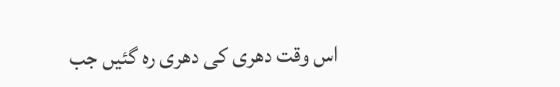اس وقت دھری کی دھری رہ گئیں جب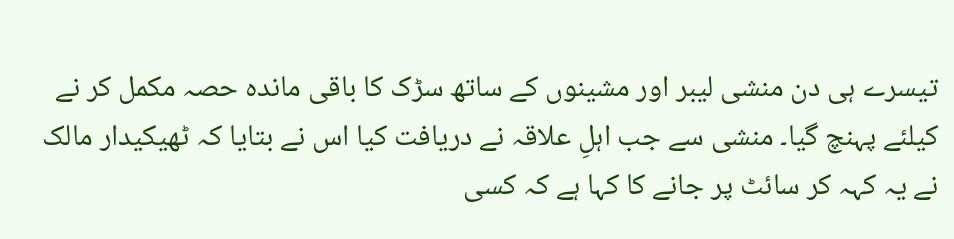تیسرے ہی دن منشی لیبر اور مشینوں کے ساتھ سڑک کا باقی ماندہ حصہ مکمل کر نے کیلئے پہنچ گیا۔ منشی سے جب اہلِ علاقہ نے دریافت کیا اس نے بتایا کہ ٹھیکیدار مالک نے یہ کہہ کر سائٹ پر جانے کا کہا ہے کہ کسی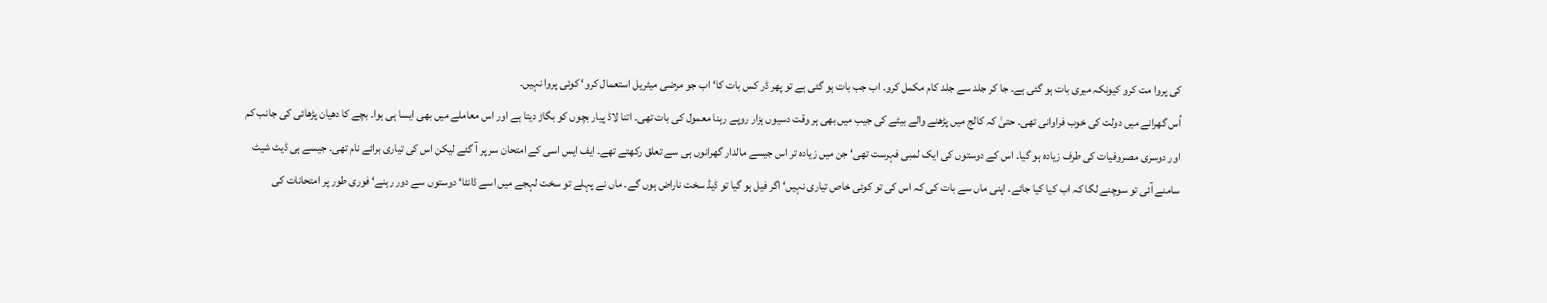کی پروا مت کرو کیونکہ میری بات ہو گئی ہے۔ جا کر جلد سے جلد کام مکمل کرو۔ اب جب بات ہو گئی ہے تو پھر ڈر کس بات کا‘ اب جو مرضی میٹریل استعمال کرو‘ کوئی پروا نہیں۔
اُس گھرانے میں دولت کی خوب فراوانی تھی۔ حتیٰ کہ کالج میں پڑھنے والے بیٹے کی جیب میں بھی ہر وقت دسیوں ہزار روپے رہنا معمول کی بات تھی۔ اتنا لاڈ پیار بچوں کو بگاڑ دیتا ہے اور اس معاملے میں بھی ایسا ہی ہوا۔ بچے کا دھیان پڑھائی کی جانب کم اور دوسری مصروفیات کی طرف زیادہ ہو گیا۔ اس کے دوستوں کی ایک لمبی فہرست تھی‘ جن میں زیادہ تر اس جیسے مالدار گھرانوں ہی سے تعلق رکھتے تھے۔ ایف ایس اسی کے امتحان سر پر آ گئے لیکن اس کی تیاری برائے نام تھی۔ جیسے ہی ڈیٹ شیٹ سامنے آئی تو سوچنے لگا کہ اب کیا کیا جائے۔ اپنی ماں سے بات کی کہ اس کی تو کوئی خاص تیاری نہیں‘ اگر فیل ہو گیا تو ڈیڈ سخت ناراض ہوں گے۔ ماں نے پہلے تو سخت لہجے میں اسے ڈانٹا‘ دوستوں سے دور رہنے‘ فوری طور پر امتحانات کی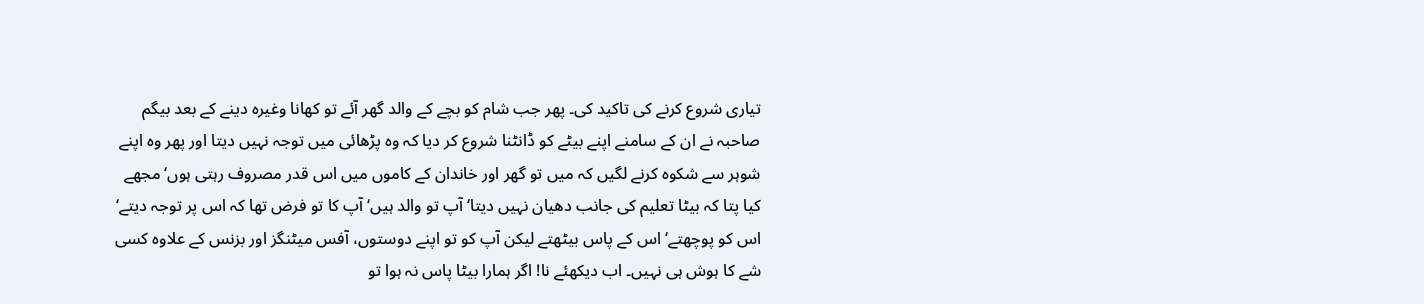تیاری شروع کرنے کی تاکید کی۔ پھر جب شام کو بچے کے والد گھر آئے تو کھانا وغیرہ دینے کے بعد بیگم صاحبہ نے ان کے سامنے اپنے بیٹے کو ڈانٹنا شروع کر دیا کہ وہ پڑھائی میں توجہ نہیں دیتا اور پھر وہ اپنے شوہر سے شکوہ کرنے لگیں کہ میں تو گھر اور خاندان کے کاموں میں اس قدر مصروف رہتی ہوں‘ مجھے کیا پتا کہ بیٹا تعلیم کی جانب دھیان نہیں دیتا‘ آپ تو والد ہیں‘ آپ کا تو فرض تھا کہ اس پر توجہ دیتے‘ اس کو پوچھتے‘ اس کے پاس بیٹھتے لیکن آپ کو تو اپنے دوستوں، آفس میٹنگز اور بزنس کے علاوہ کسی شے کا ہوش ہی نہیں۔ اب دیکھئے نا! اگر ہمارا بیٹا پاس نہ ہوا تو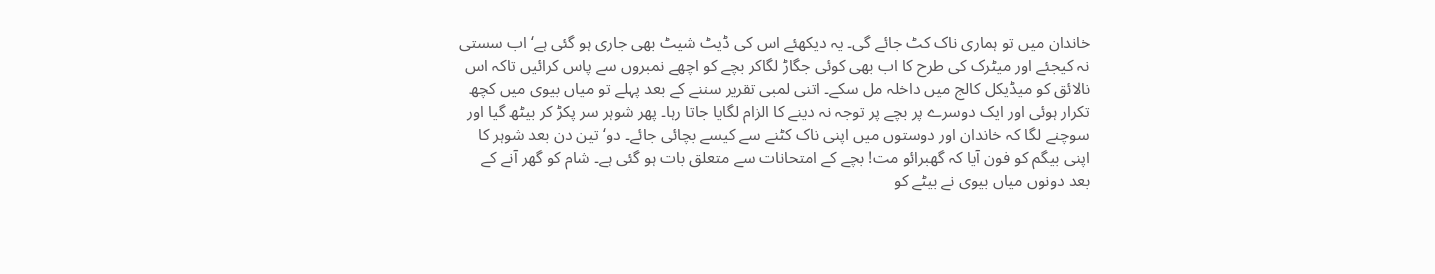خاندان میں تو ہماری ناک کٹ جائے گی۔ یہ دیکھئے اس کی ڈیٹ شیٹ بھی جاری ہو گئی ہے‘ اب سستی نہ کیجئے اور میٹرک کی طرح کا اب بھی کوئی جگاڑ لگاکر بچے کو اچھے نمبروں سے پاس کرائیں تاکہ اس نالائق کو میڈیکل کالج میں داخلہ مل سکے۔ اتنی لمبی تقریر سننے کے بعد پہلے تو میاں بیوی میں کچھ تکرار ہوئی اور ایک دوسرے پر بچے پر توجہ نہ دینے کا الزام لگایا جاتا رہا۔ پھر شوہر سر پکڑ کر بیٹھ گیا اور سوچنے لگا کہ خاندان اور دوستوں میں اپنی ناک کٹنے سے کیسے بچائی جائے۔ دو‘ تین دن بعد شوہر کا اپنی بیگم کو فون آیا کہ گھبرائو مت! بچے کے امتحانات سے متعلق بات ہو گئی ہے۔ شام کو گھر آنے کے بعد دونوں میاں بیوی نے بیٹے کو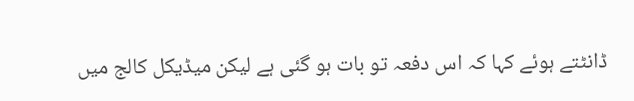ڈانٹتے ہوئے کہا کہ اس دفعہ تو بات ہو گئی ہے لیکن میڈیکل کالج میں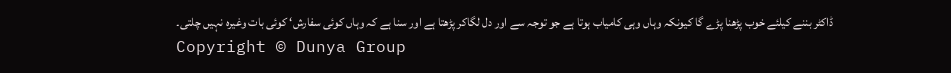ڈاکٹر بننے کیلئے خوب پڑھنا پڑے گا کیونکہ وہاں وہی کامیاب ہوتا ہے جو توجہ سے اور دل لگاکر پڑھتا ہے اور سنا ہے کہ وہاں کوئی سفارش‘ کوئی بات وغیرہ نہیں چلتی۔
Copyright © Dunya Group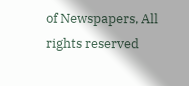of Newspapers, All rights reserved